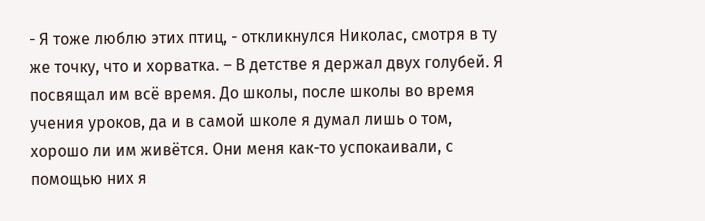- Я тоже люблю этих птиц, - откликнулся Николас, смотря в ту же точку, что и хорватка. – В детстве я держал двух голубей. Я посвящал им всё время. До школы, после школы во время учения уроков, да и в самой школе я думал лишь о том, хорошо ли им живётся. Они меня как-то успокаивали, с помощью них я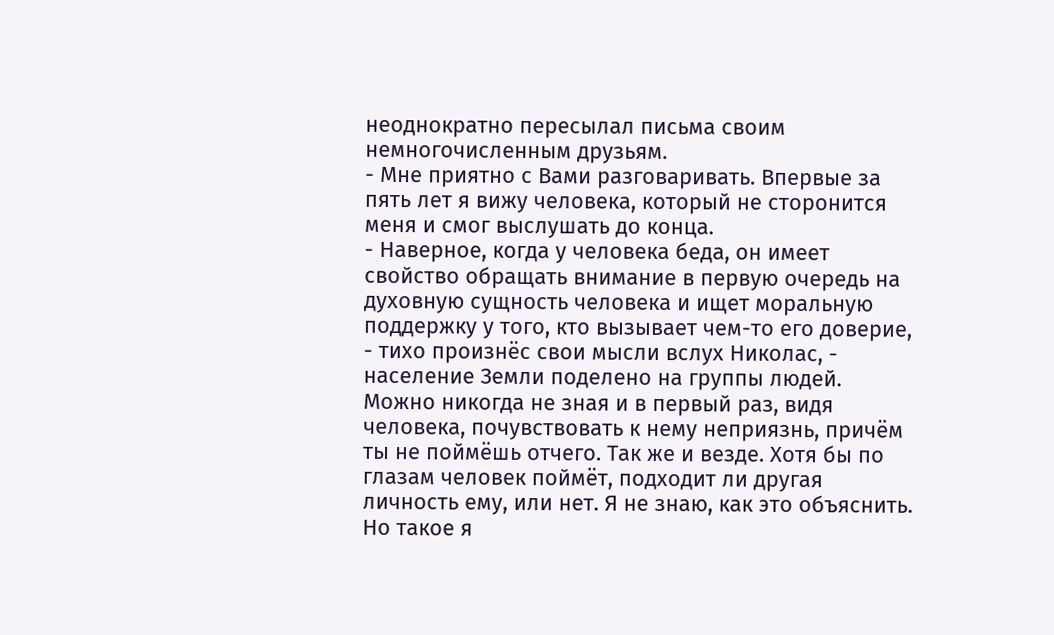неоднократно пересылал письма своим немногочисленным друзьям.
- Мне приятно с Вами разговаривать. Впервые за пять лет я вижу человека, который не сторонится меня и смог выслушать до конца.
- Наверное, когда у человека беда, он имеет свойство обращать внимание в первую очередь на духовную сущность человека и ищет моральную поддержку у того, кто вызывает чем-то его доверие, - тихо произнёс свои мысли вслух Николас, - население Земли поделено на группы людей. Можно никогда не зная и в первый раз, видя человека, почувствовать к нему неприязнь, причём ты не поймёшь отчего. Так же и везде. Хотя бы по глазам человек поймёт, подходит ли другая личность ему, или нет. Я не знаю, как это объяснить. Но такое я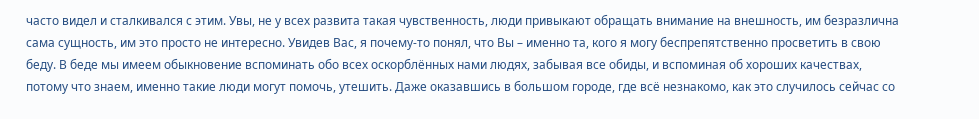часто видел и сталкивался с этим. Увы, не у всех развита такая чувственность, люди привыкают обращать внимание на внешность, им безразлична сама сущность, им это просто не интересно. Увидев Вас, я почему-то понял, что Вы – именно та, кого я могу беспрепятственно просветить в свою беду. В беде мы имеем обыкновение вспоминать обо всех оскорблённых нами людях, забывая все обиды, и вспоминая об хороших качествах, потому что знаем, именно такие люди могут помочь, утешить. Даже оказавшись в большом городе, где всё незнакомо, как это случилось сейчас со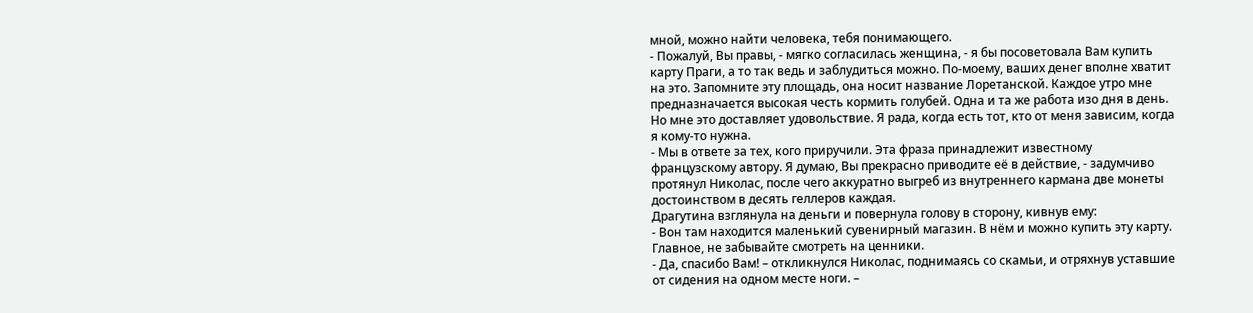мной, можно найти человека, тебя понимающего.
- Пожалуй, Вы правы, - мягко согласилась женщина, - я бы посоветовала Вам купить карту Праги, а то так ведь и заблудиться можно. По-моему, ваших денег вполне хватит на это. Запомните эту площадь, она носит название Лоретанской. Каждое утро мне предназначается высокая честь кормить голубей. Одна и та же работа изо дня в день. Но мне это доставляет удовольствие. Я рада, когда есть тот, кто от меня зависим, когда я кому-то нужна.
- Мы в ответе за тех, кого приручили. Эта фраза принадлежит известному французскому автору. Я думаю, Вы прекрасно приводите её в действие, - задумчиво протянул Николас, после чего аккуратно выгреб из внутреннего кармана две монеты достоинством в десять геллеров каждая.
Драгутина взглянула на деньги и повернула голову в сторону, кивнув ему:
- Вон там находится маленький сувенирный магазин. В нём и можно купить эту карту. Главное, не забывайте смотреть на ценники.
- Да, спасибо Вам! – откликнулся Николас, поднимаясь со скамьи, и отряхнув уставшие от сидения на одном месте ноги. –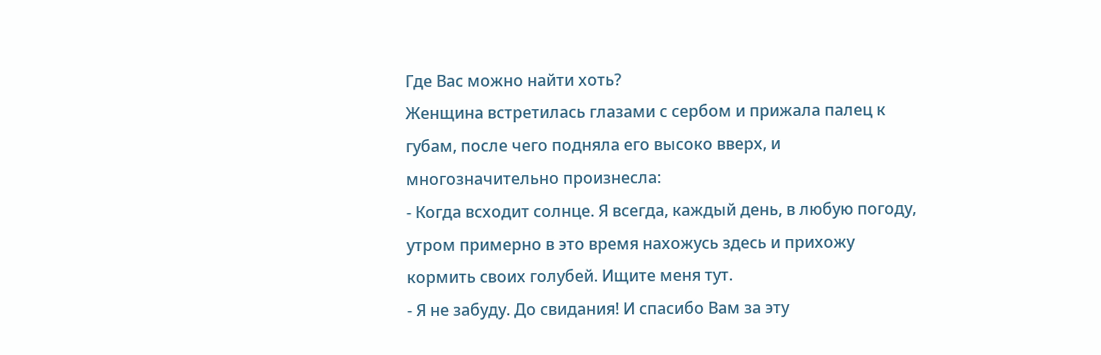Где Вас можно найти хоть?
Женщина встретилась глазами с сербом и прижала палец к губам, после чего подняла его высоко вверх, и многозначительно произнесла:
- Когда всходит солнце. Я всегда, каждый день, в любую погоду, утром примерно в это время нахожусь здесь и прихожу кормить своих голубей. Ищите меня тут.
- Я не забуду. До свидания! И спасибо Вам за эту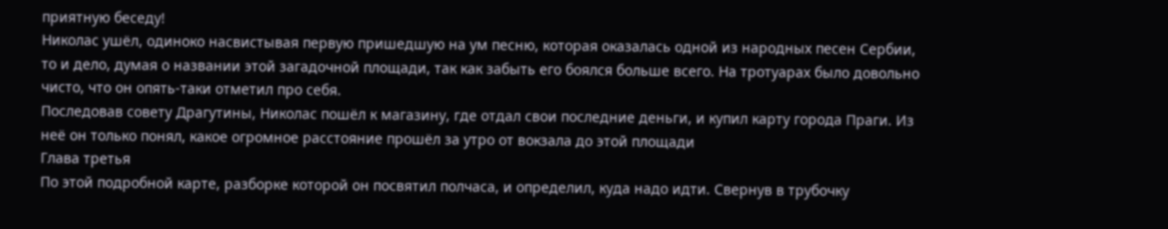приятную беседу!
Николас ушёл, одиноко насвистывая первую пришедшую на ум песню, которая оказалась одной из народных песен Сербии, то и дело, думая о названии этой загадочной площади, так как забыть его боялся больше всего. На тротуарах было довольно чисто, что он опять-таки отметил про себя.
Последовав совету Драгутины, Николас пошёл к магазину, где отдал свои последние деньги, и купил карту города Праги. Из неё он только понял, какое огромное расстояние прошёл за утро от вокзала до этой площади
Глава третья
По этой подробной карте, разборке которой он посвятил полчаса, и определил, куда надо идти. Свернув в трубочку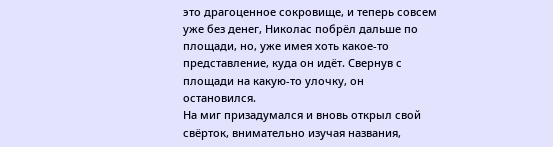это драгоценное сокровище, и теперь совсем уже без денег, Николас побрёл дальше по площади, но, уже имея хоть какое-то представление, куда он идёт. Свернув с площади на какую-то улочку, он остановился.
На миг призадумался и вновь открыл свой свёрток, внимательно изучая названия,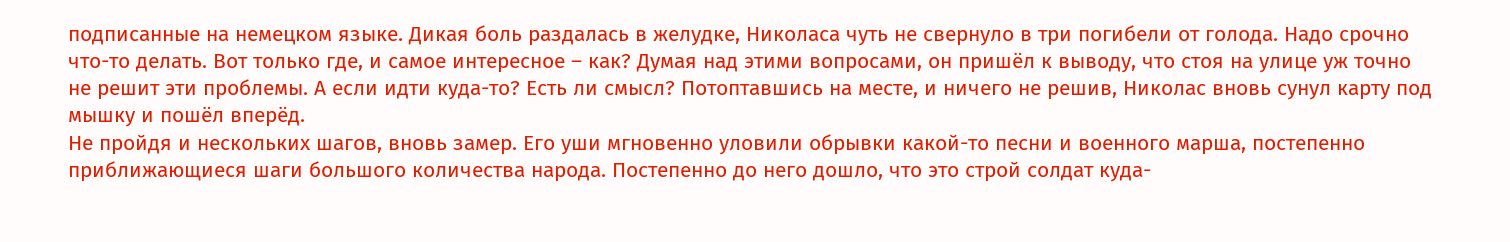подписанные на немецком языке. Дикая боль раздалась в желудке, Николаса чуть не свернуло в три погибели от голода. Надо срочно что-то делать. Вот только где, и самое интересное – как? Думая над этими вопросами, он пришёл к выводу, что стоя на улице уж точно не решит эти проблемы. А если идти куда-то? Есть ли смысл? Потоптавшись на месте, и ничего не решив, Николас вновь сунул карту под мышку и пошёл вперёд.
Не пройдя и нескольких шагов, вновь замер. Его уши мгновенно уловили обрывки какой-то песни и военного марша, постепенно приближающиеся шаги большого количества народа. Постепенно до него дошло, что это строй солдат куда-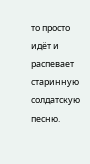то просто идёт и распевает старинную солдатскую песню.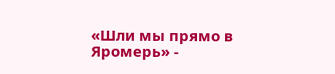«Шли мы прямо в Яромерь» -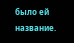было ей название.